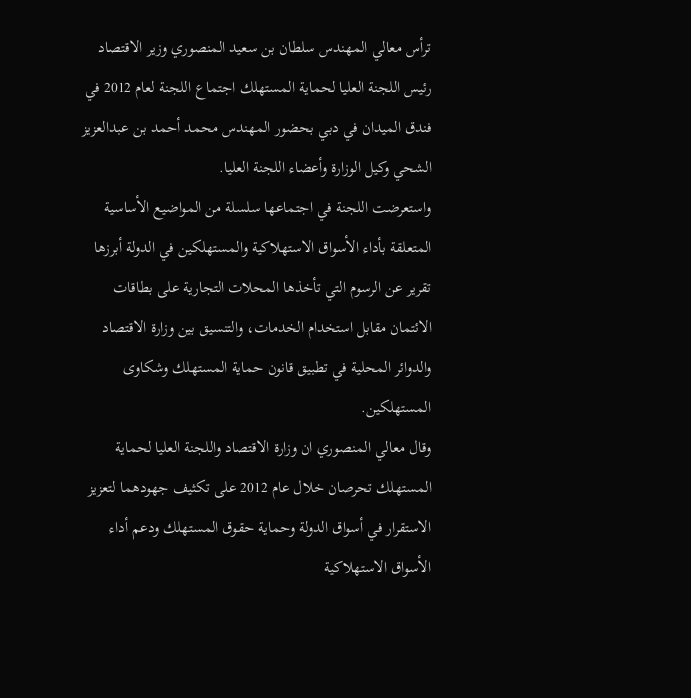ترأس معالي المهندس سلطان بن سعيد المنصوري وزير الاقتصاد رئيس اللجنة العليا لحماية المستهلك اجتماع اللجنة لعام 2012 في فندق الميدان في دبي بحضور المهندس محمد أحمد بن عبدالعزيز الشحي وكيل الوزارة وأعضاء اللجنة العليا.
واستعرضت اللجنة في اجتماعها سلسلة من المواضيع الأساسية المتعلقة بأداء الأسواق الاستهلاكية والمستهلكين في الدولة أبرزها تقرير عن الرسوم التي تأخذها المحلات التجارية على بطاقات الائتمان مقابل استخدام الخدمات، والتنسيق بين وزارة الاقتصاد والدوائر المحلية في تطبيق قانون حماية المستهلك وشكاوى المستهلكين.
وقال معالي المنصوري ان وزارة الاقتصاد واللجنة العليا لحماية المستهلك تحرصان خلال عام 2012 على تكثيف جهودهما لتعزيز الاستقرار في أسواق الدولة وحماية حقوق المستهلك ودعم أداء الأسواق الاستهلاكية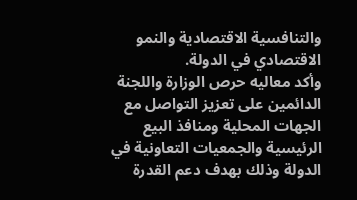والتنافسية الاقتصادية والنمو الاقتصادي في الدولة.
وأكد معاليه حرص الوزارة واللجنة الدائمين على تعزيز التواصل مع الجهات المحلية ومنافذ البيع الرئيسية والجمعيات التعاونية في الدولة وذلك بهدف دعم القدرة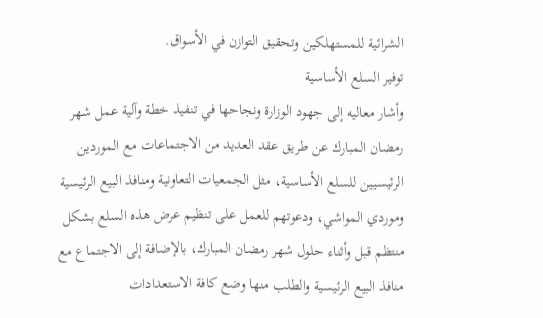الشرائية للمستهلكين وتحقيق التوازن في الأسواق.
توفير السلع الأساسية
وأشار معاليه إلى جهود الوزارة ونجاحها في تنفيذ خطة وآلية عمل شهر رمضان المبارك عن طريق عقد العديد من الاجتماعات مع الموردين الرئيسيين للسلع الأساسية، مثل الجمعيات التعاونية ومنافذ البيع الرئيسية وموردي المواشي، ودعوتهم للعمل على تنظيم عرض هذه السلع بشكل منتظم قبل وأثناء حلول شهر رمضان المبارك، بالإضافة إلى الاجتماع مع منافذ البيع الرئيسية والطلب منها وضع كافة الاستعدادات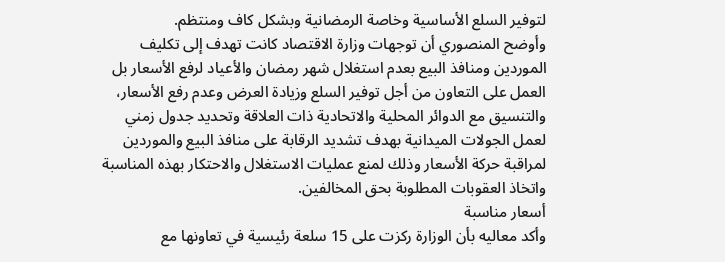لتوفير السلع الأساسية وخاصة الرمضانية وبشكل كاف ومنتظم.
وأوضح المنصوري أن توجهات وزارة الاقتصاد كانت تهدف إلى تكليف الموردين ومنافذ البيع بعدم استغلال شهر رمضان والأعياد لرفع الأسعار بل العمل على التعاون من أجل توفير السلع وزيادة العرض وعدم رفع الأسعار، والتنسيق مع الدوائر المحلية والاتحادية ذات العلاقة وتحديد جدول زمني لعمل الجولات الميدانية بهدف تشديد الرقابة على منافذ البيع والموردين لمراقبة حركة الأسعار وذلك لمنع عمليات الاستغلال والاحتكار بهذه المناسبة واتخاذ العقوبات المطلوبة بحق المخالفين.
أسعار مناسبة
وأكد معاليه بأن الوزارة ركزت على 15 سلعة رئيسية في تعاونها مع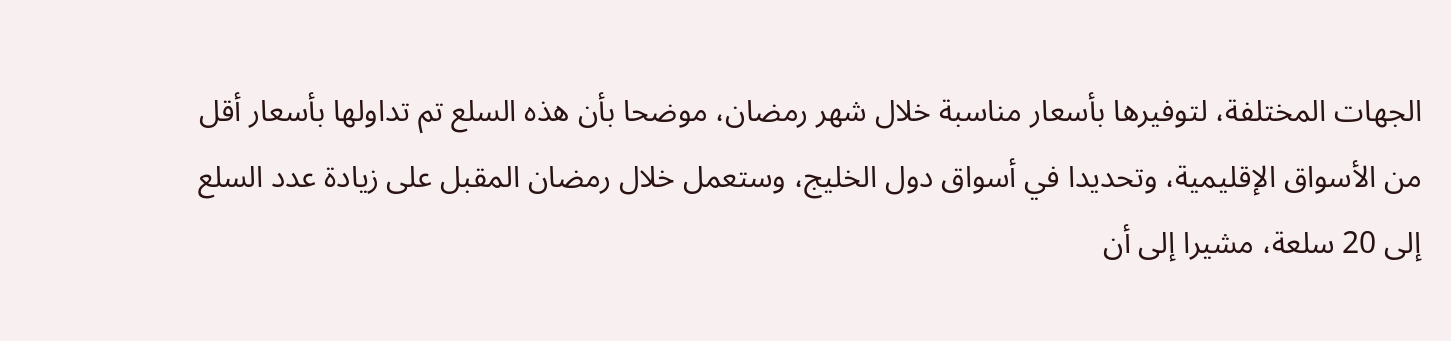الجهات المختلفة، لتوفيرها بأسعار مناسبة خلال شهر رمضان، موضحا بأن هذه السلع تم تداولها بأسعار أقل من الأسواق الإقليمية، وتحديدا في أسواق دول الخليج، وستعمل خلال رمضان المقبل على زيادة عدد السلع إلى 20 سلعة، مشيرا إلى أن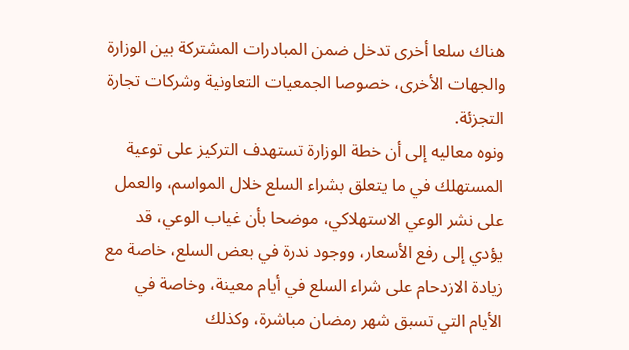هناك سلعا أخرى تدخل ضمن المبادرات المشتركة بين الوزارة والجهات الأخرى، خصوصا الجمعيات التعاونية وشركات تجارة التجزئة.
ونوه معاليه إلى أن خطة الوزارة تستهدف التركيز على توعية المستهلك في ما يتعلق بشراء السلع خلال المواسم، والعمل على نشر الوعي الاستهلاكي، موضحا بأن غياب الوعي، قد يؤدي إلى رفع الأسعار، ووجود ندرة في بعض السلع، خاصة مع زيادة الازدحام على شراء السلع في أيام معينة، وخاصة في الأيام التي تسبق شهر رمضان مباشرة، وكذلك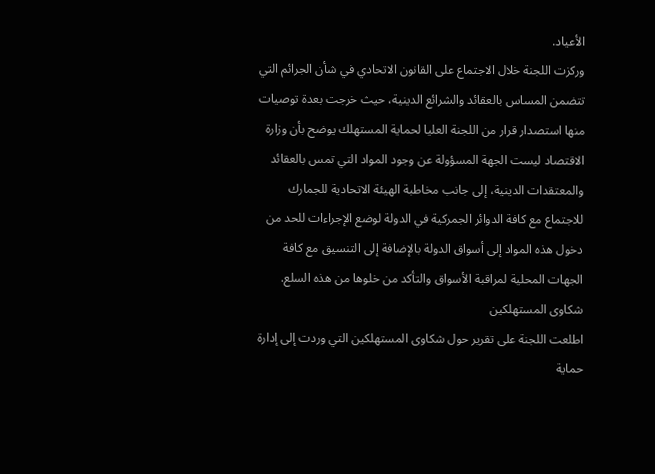الأعياد.
وركزت اللجنة خلال الاجتماع على القانون الاتحادي في شأن الجرائم التي تتضمن المساس بالعقائد والشرائع الدينية، حيث خرجت بعدة توصيات منها استصدار قرار من اللجنة العليا لحماية المستهلك يوضح بأن وزارة الاقتصاد ليست الجهة المسؤولة عن وجود المواد التي تمس بالعقائد والمعتقدات الدينية، إلى جانب مخاطبة الهيئة الاتحادية للجمارك للاجتماع مع كافة الدوائر الجمركية في الدولة لوضع الإجراءات للحد من دخول هذه المواد إلى أسواق الدولة بالإضافة إلى التنسيق مع كافة الجهات المحلية لمراقبة الأسواق والتأكد من خلوها من هذه السلع.
شكاوى المستهلكين
اطلعت اللجنة على تقرير حول شكاوى المستهلكين التي وردت إلى إدارة حماية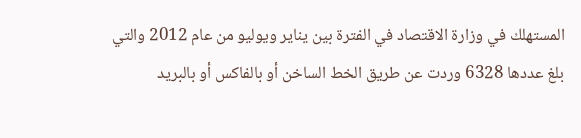المستهلك في وزارة الاقتصاد في الفترة بين يناير ويوليو من عام 2012 والتي بلغ عددها 6328 وردت عن طريق الخط الساخن أو بالفاكس أو بالبريد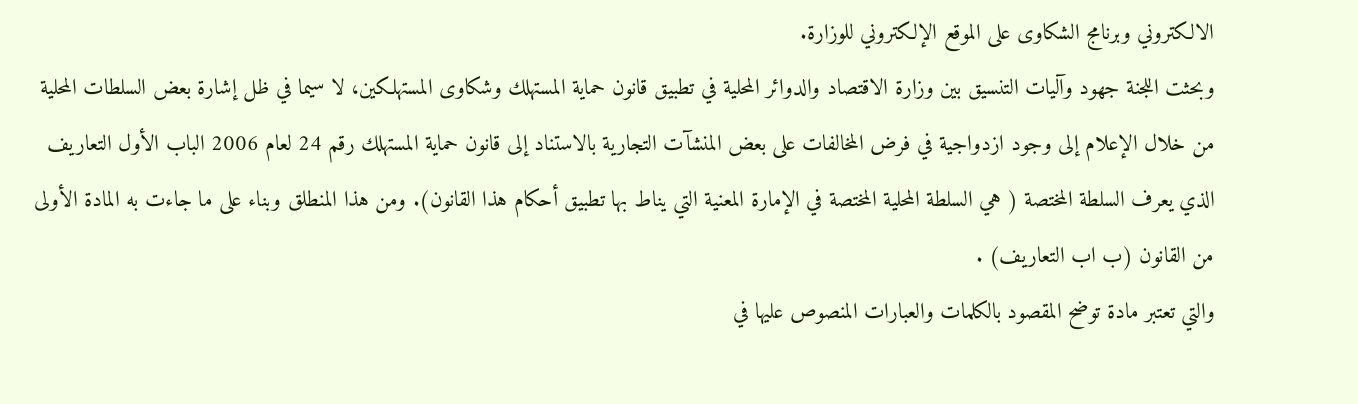الالكتروني وبرنامج الشكاوى على الموقع الإلكتروني للوزارة.
وبحثت اللجنة جهود وآليات التنسيق بين وزارة الاقتصاد والدوائر المحلية في تطبيق قانون حماية المستهلك وشكاوى المستهلكين، لا سيما في ظل إشارة بعض السلطات المحلية من خلال الإعلام إلى وجود ازدواجية في فرض المخالفات على بعض المنشآت التجارية بالاستناد إلى قانون حماية المستهلك رقم 24 لعام 2006 الباب الأول التعاريف الذي يعرف السلطة المختصة ( هي السلطة المحلية المختصة في الإمارة المعنية التي يناط بها تطبيق أحكام هذا القانون). ومن هذا المنطلق وبناء على ما جاءت به المادة الأولى من القانون (ب اب التعاريف) .
والتي تعتبر مادة توضح المقصود بالكلمات والعبارات المنصوص عليها في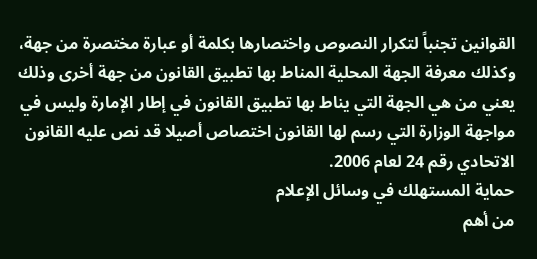القوانين تجنباً لتكرار النصوص واختصارها بكلمة أو عبارة مختصرة من جهة، وكذلك معرفة الجهة المحلية المناط بها تطبيق القانون من جهة أخرى وذلك يعني من هي الجهة التي يناط بها تطبيق القانون في إطار الإمارة وليس في مواجهة الوزارة التي رسم لها القانون اختصاص أصيلا قد نص عليه القانون الاتحادي رقم 24 لعام 2006.
حماية المستهلك في وسائل الإعلام
من أهم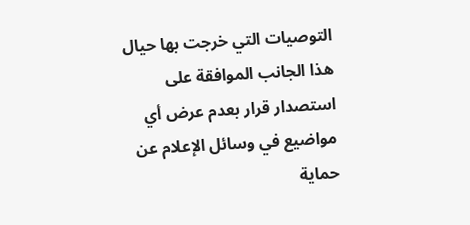التوصيات التي خرجت بها حيال هذا الجانب الموافقة على استصدار قرار بعدم عرض أي مواضيع في وسائل الإعلام عن حماية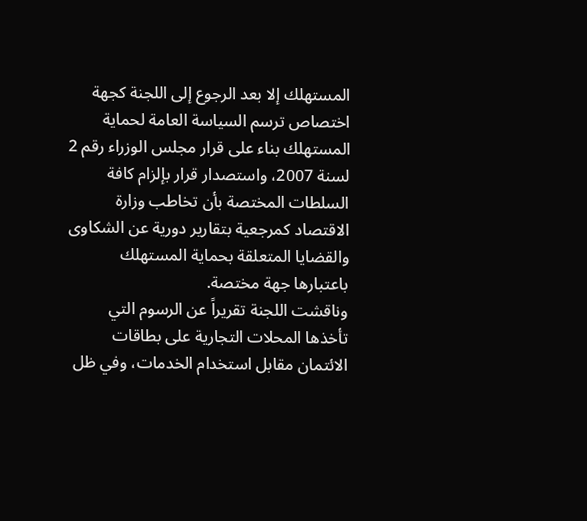المستهلك إلا بعد الرجوع إلى اللجنة كجهة اختصاص ترسم السياسة العامة لحماية المستهلك بناء على قرار مجلس الوزراء رقم 2 لسنة 2007، واستصدار قرار بإلزام كافة السلطات المختصة بأن تخاطب وزارة الاقتصاد كمرجعية بتقارير دورية عن الشكاوى والقضايا المتعلقة بحماية المستهلك باعتبارها جهة مختصة.
وناقشت اللجنة تقريراً عن الرسوم التي تأخذها المحلات التجارية على بطاقات الائتمان مقابل استخدام الخدمات، وفي ظل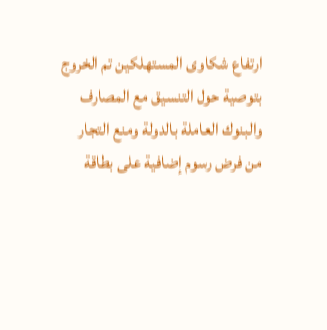ارتفاع شكاوى المستهلكين تم الخروج بتوصية حول التنسيق مع المصارف والبنوك العاملة بالدولة ومنع التجار من فرض رسوم إضافية على بطاقة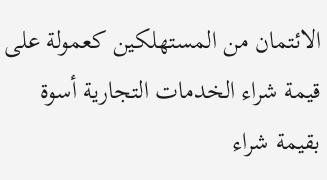الائتمان من المستهلكين كعمولة على قيمة شراء الخدمات التجارية أسوة بقيمة شراء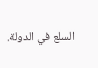السلع في الدولة.